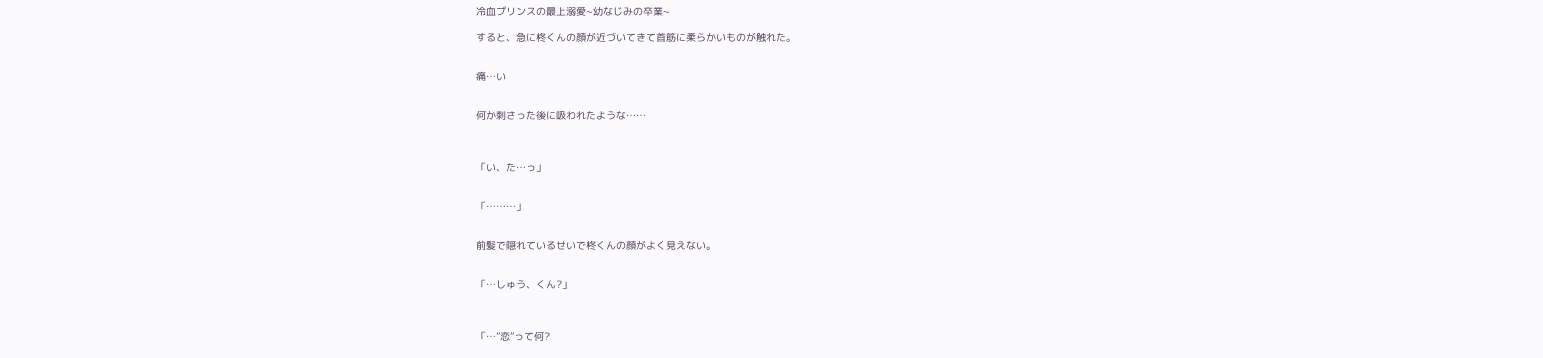冷血プリンスの最上溺愛~幼なじみの卒業~

すると、急に柊くんの顔が近づいてきて首筋に柔らかいものが触れた。


痛…い


何か刺さった後に吸われたような……



「い、た…っ」


「………」


前髪で隠れているせいで柊くんの顔がよく見えない。


「…しゅう、くん?」



「…”恋”って何?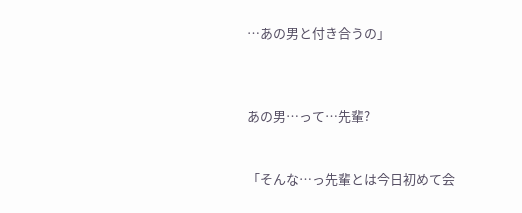…あの男と付き合うの」



あの男…って…先輩?


「そんな…っ先輩とは今日初めて会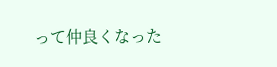って仲良くなった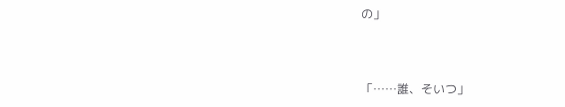の」



「……誰、そいつ」